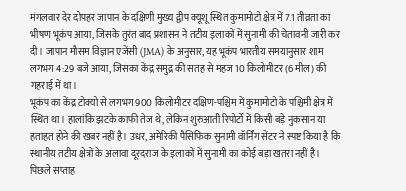मंगलवार देर दोपहर जापान के दक्षिणी मुख्य द्वीप क्यूशू स्थित कुमामोटो क्षेत्र में 7.1 तीव्रता का भीषण भूकंप आया, जिसके तुरंत बाद प्रशासन ने तटीय इलाकों में सुनामी की चेतावनी जारी कर दी। जापान मौसम विज्ञान एजेंसी (JMA) के अनुसार, यह भूकंप भारतीय समयानुसार शाम लगभग 4:29 बजे आया, जिसका केंद्र समुद्र की सतह से महज 10 किलोमीटर (6 मील) की गहराई में था।
भूकंप का केंद्र टोक्यो से लगभग 900 किलोमीटर दक्षिण-पश्चिम में कुमामोटो के पश्चिमी क्षेत्र में स्थित था। हालांकि झटके काफी तेज थे, लेकिन शुरुआती रिपोर्टों में किसी बड़े नुकसान या हताहत होने की खबर नहीं है। उधर, अमेरिकी पैसिफिक सुनामी वॉर्निंग सेंटर ने स्पष्ट किया है कि स्थानीय तटीय क्षेत्रों के अलावा दूरदराज के इलाकों में सुनामी का कोई बड़ा खतरा नहीं है।
पिछले सप्ताह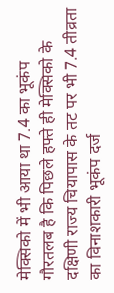मेक्सिको में भी आया था 7.4 का भूकंप
गौरतलब है कि पिछले हफ्ते ही मेक्सिको के दक्षिणी राज्य चियापास के तट पर भी 7.4 तीव्रता का विनाशकारी भूकंप दर्ज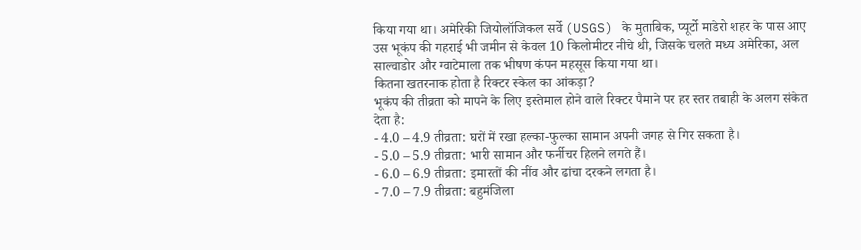किया गया था। अमेरिकी जियोलॉजिकल सर्वे (USGS) के मुताबिक, प्यूर्टो माडेरो शहर के पास आए उस भूकंप की गहराई भी जमीन से केवल 10 किलोमीटर नीचे थी, जिसके चलते मध्य अमेरिका, अल साल्वाडोर और ग्वाटेमाला तक भीषण कंपन महसूस किया गया था।
कितना खतरनाक होता है रिक्टर स्केल का आंकड़ा?
भूकंप की तीव्रता को मापने के लिए इस्तेमाल होने वाले रिक्टर पैमाने पर हर स्तर तबाही के अलग संकेत देता है:
- 4.0 – 4.9 तीव्रता: घरों में रखा हल्का-फुल्का सामान अपनी जगह से गिर सकता है।
- 5.0 – 5.9 तीव्रता: भारी सामान और फर्नीचर हिलने लगते हैं।
- 6.0 – 6.9 तीव्रता: इमारतों की नींव और ढांचा दरकने लगता है।
- 7.0 – 7.9 तीव्रता: बहुमंजिला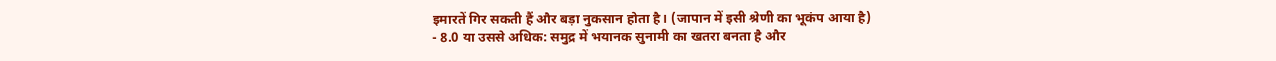इमारतें गिर सकती हैं और बड़ा नुकसान होता है। (जापान में इसी श्रेणी का भूकंप आया है)
- 8.0 या उससे अधिक: समुद्र में भयानक सुनामी का खतरा बनता है और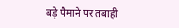बड़े पैमाने पर तबाही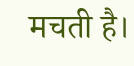मचती है।